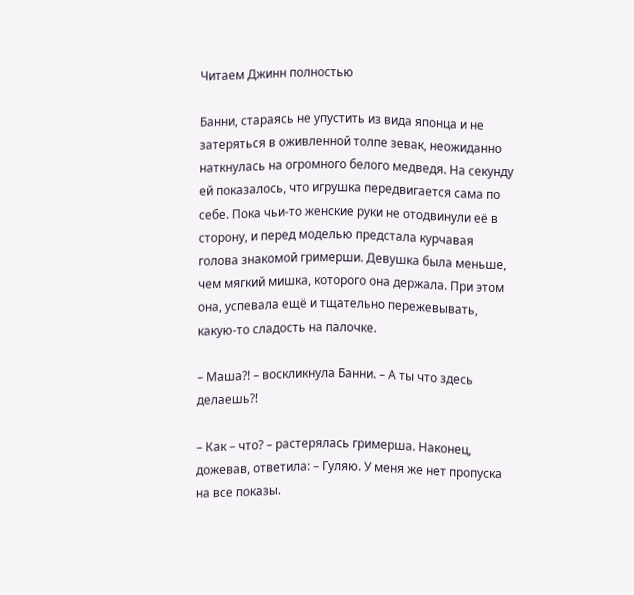Читаем Джинн полностью

Банни, стараясь не упустить из вида японца и не затеряться в оживленной толпе зевак, неожиданно наткнулась на огромного белого медведя. На секунду ей показалось, что игрушка передвигается сама по себе. Пока чьи-то женские руки не отодвинули её в сторону, и перед моделью предстала курчавая голова знакомой гримерши. Девушка была меньше, чем мягкий мишка, которого она держала. При этом она, успевала ещё и тщательно пережевывать, какую-то сладость на палочке.

– Маша?! – воскликнула Банни. – А ты что здесь делаешь?!

– Как – что? – растерялась гримерша. Наконец, дожевав, ответила: – Гуляю. У меня же нет пропуска на все показы.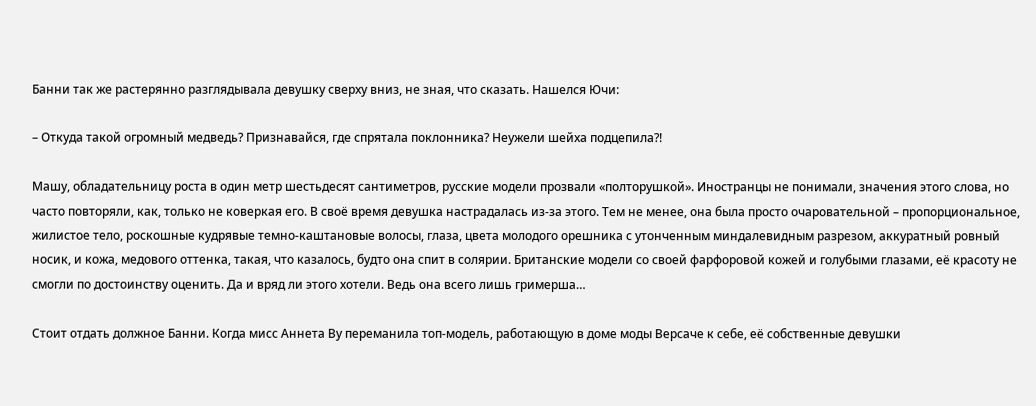Банни так же растерянно разглядывала девушку сверху вниз, не зная, что сказать. Нашелся Ючи:

– Откуда такой огромный медведь? Признавайся, где спрятала поклонника? Неужели шейха подцепила?!

Машу, обладательницу роста в один метр шестьдесят сантиметров, русские модели прозвали «полторушкой». Иностранцы не понимали, значения этого слова, но часто повторяли, как, только не коверкая его. В своё время девушка настрадалась из-за этого. Тем не менее, она была просто очаровательной – пропорциональное, жилистое тело, роскошные кудрявые темно-каштановые волосы, глаза, цвета молодого орешника с утонченным миндалевидным разрезом, аккуратный ровный носик, и кожа, медового оттенка, такая, что казалось, будто она спит в солярии. Британские модели со своей фарфоровой кожей и голубыми глазами, её красоту не смогли по достоинству оценить. Да и вряд ли этого хотели. Ведь она всего лишь гримерша…

Стоит отдать должное Банни. Когда мисс Аннета Ву переманила топ-модель, работающую в доме моды Версаче к себе, её собственные девушки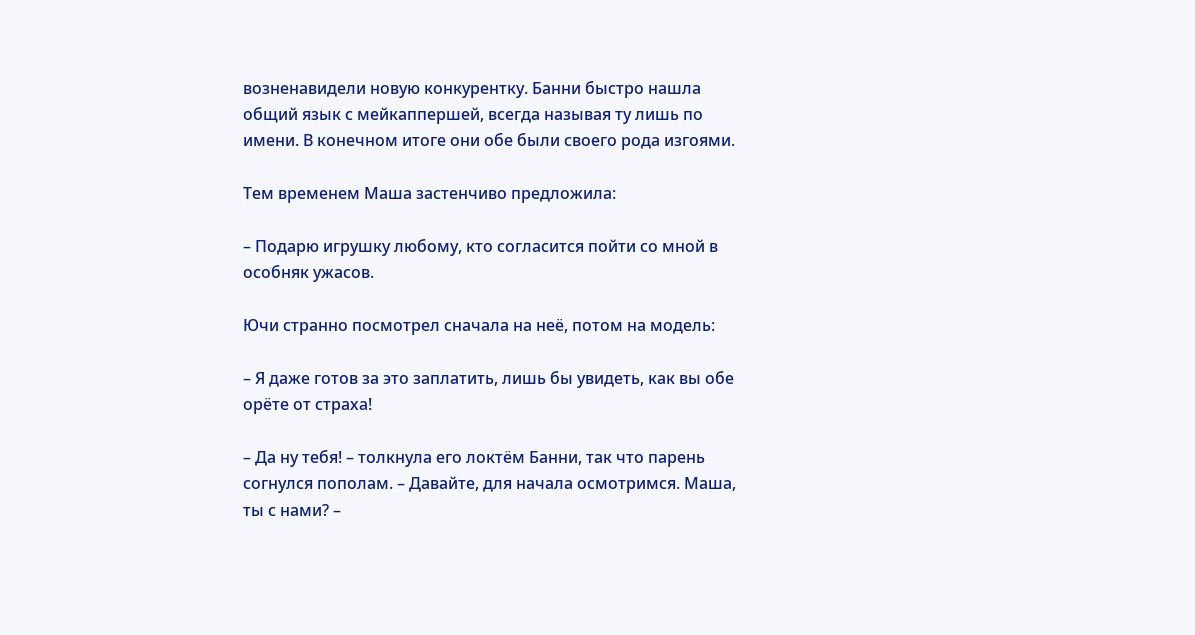возненавидели новую конкурентку. Банни быстро нашла общий язык с мейкаппершей, всегда называя ту лишь по имени. В конечном итоге они обе были своего рода изгоями.

Тем временем Маша застенчиво предложила:

– Подарю игрушку любому, кто согласится пойти со мной в особняк ужасов.

Ючи странно посмотрел сначала на неё, потом на модель:

– Я даже готов за это заплатить, лишь бы увидеть, как вы обе орёте от страха!

– Да ну тебя! – толкнула его локтём Банни, так что парень согнулся пополам. – Давайте, для начала осмотримся. Маша, ты с нами? –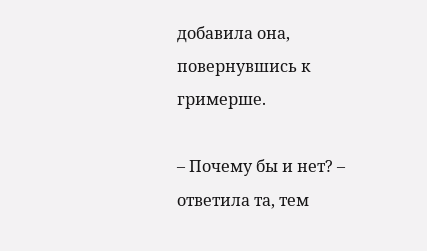добавила она, повернувшись к гримерше.

– Почему бы и нет? – ответила та, тем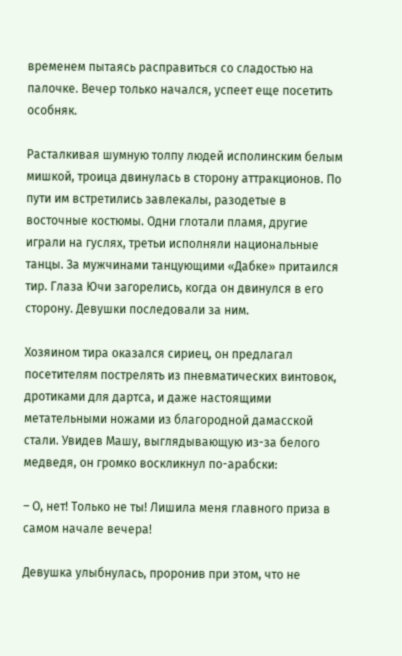временем пытаясь расправиться со сладостью на палочке. Вечер только начался, успеет еще посетить особняк.

Расталкивая шумную толпу людей исполинским белым мишкой, троица двинулась в сторону аттракционов. По пути им встретились завлекалы, разодетые в восточные костюмы. Одни глотали пламя, другие играли на гуслях, третьи исполняли национальные танцы. За мужчинами танцующими «Дабке» притаился тир. Глаза Ючи загорелись, когда он двинулся в его сторону. Девушки последовали за ним.

Хозяином тира оказался сириец, он предлагал посетителям пострелять из пневматических винтовок, дротиками для дартса, и даже настоящими метательными ножами из благородной дамасской стали. Увидев Машу, выглядывающую из-за белого медведя, он громко воскликнул по-арабски:

– О, нет! Только не ты! Лишила меня главного приза в самом начале вечера!

Девушка улыбнулась, проронив при этом, что не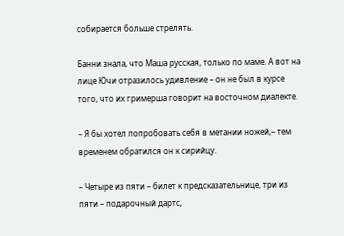собирается больше стрелять.

Банни знала, что Маша русская, только по маме. А вот на лице Ючи отразилось удивление – он не был в курсе того, что их гримерша говорит на восточном диалекте.

– Я бы хотел попробовать себя в метании ножей,– тем временем обратился он к сирийцу.

– Четыре из пяти – билет к предсказательнице, три из пяти – подарочный дартс,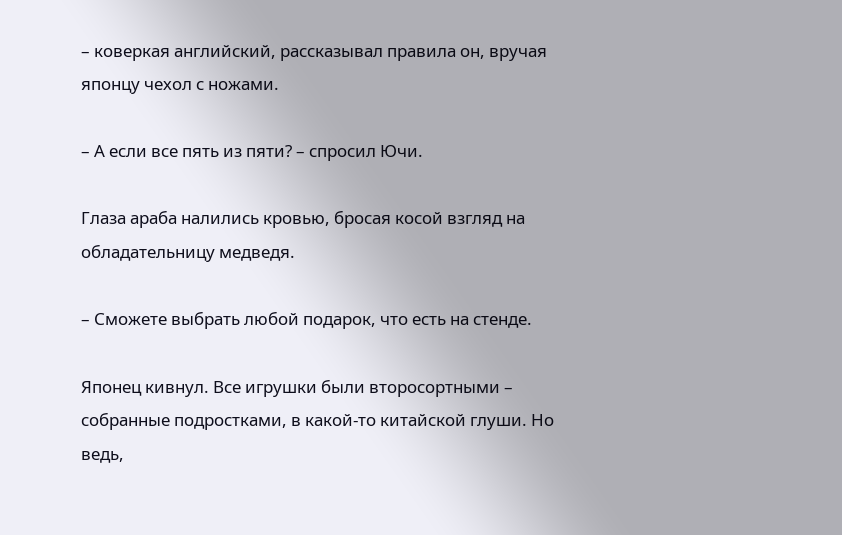– коверкая английский, рассказывал правила он, вручая японцу чехол с ножами.

– А если все пять из пяти? – спросил Ючи.

Глаза араба налились кровью, бросая косой взгляд на обладательницу медведя.

– Сможете выбрать любой подарок, что есть на стенде.

Японец кивнул. Все игрушки были второсортными – собранные подростками, в какой-то китайской глуши. Но ведь,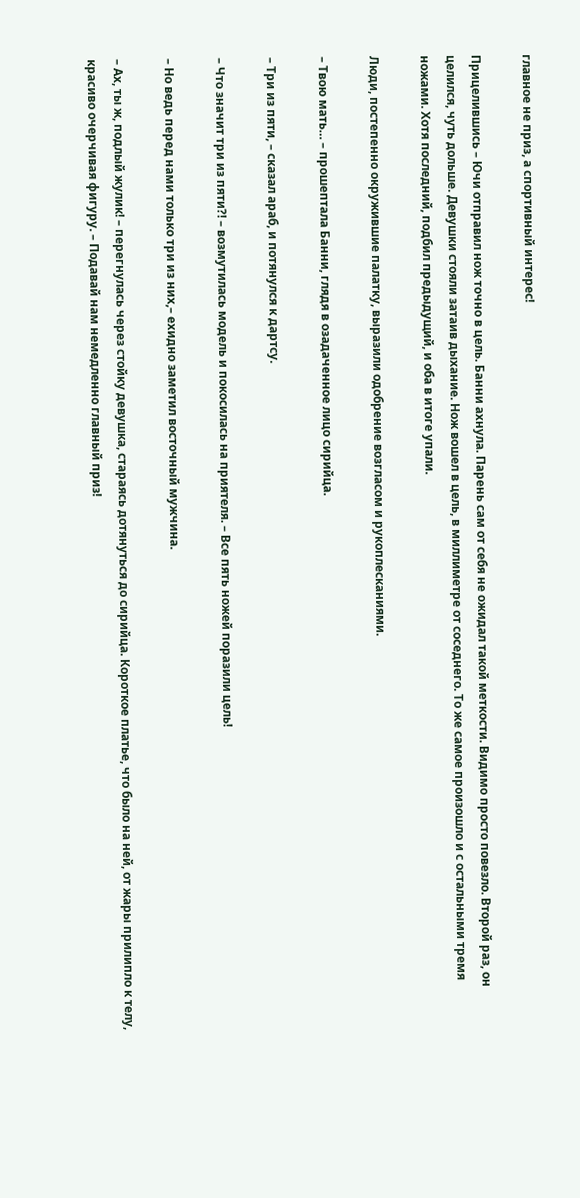главное не приз, а спортивный интерес!

Прицелившись – Ючи отправил нож точно в цель. Банни ахнула. Парень сам от себя не ожидал такой меткости. Видимо просто повезло. Второй раз, он целился, чуть дольше. Девушки стояли затаив дыхание. Нож вошел в цель, в миллиметре от соседнего. То же самое произошло и с остальными тремя ножами. Хотя последний, подбил предыдущий, и оба в итоге упали.

Люди, постепенно окружившие палатку, выразили одобрение возгласом и рукоплесканиями.

– Твою мать… – прошептала Банни, глядя в озадаченное лицо сирийца.

– Три из пяти, – сказал араб, и потянулся к дартсу.

– Что значит три из пяти?! – возмутилась модель и покосилась на приятеля. – Все пять ножей поразили цель!

– Но ведь перед нами только три из них,– ехидно заметил восточный мужчина.

– Ах, ты ж, подлый жулик! – перегнулась через стойку девушка, стараясь дотянуться до сирийца. Короткое платье, что было на ней, от жары прилипло к телу, красиво очерчивая фигуру. – Подавай нам немедленно главный приз!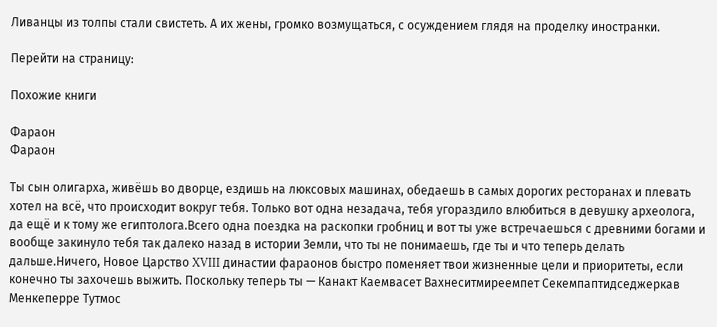Ливанцы из толпы стали свистеть. А их жены, громко возмущаться, с осуждением глядя на проделку иностранки.

Перейти на страницу:

Похожие книги

Фараон
Фараон

Ты сын олигарха, живёшь во дворце, ездишь на люксовых машинах, обедаешь в самых дорогих ресторанах и плевать хотел на всё, что происходит вокруг тебя. Только вот одна незадача, тебя угораздило влюбиться в девушку археолога, да ещё и к тому же египтолога.Всего одна поездка на раскопки гробниц и вот ты уже встречаешься с древними богами и вообще закинуло тебя так далеко назад в истории Земли, что ты не понимаешь, где ты и что теперь делать дальше.Ничего, Новое Царство XVIII династии фараонов быстро поменяет твои жизненные цели и приоритеты, если конечно ты захочешь выжить. Поскольку теперь ты — Канакт Каемвасет Вахнеситмиреемпет Секемпаптидседжеркав Менкеперре Тутмос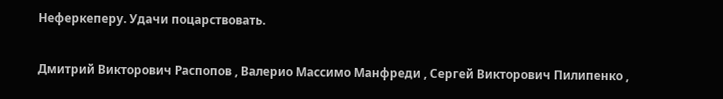Неферкеперу. Удачи поцарствовать.

Дмитрий Викторович Распопов , Валерио Массимо Манфреди , Сергей Викторович Пилипенко ,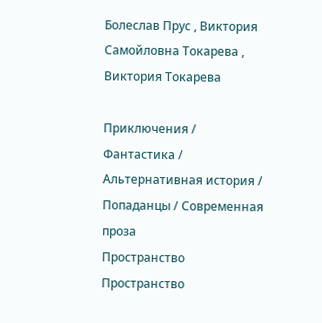Болеслав Прус , Виктория Самойловна Токарева , Виктория Токарева

Приключения / Фантастика / Альтернативная история / Попаданцы / Современная проза
Пространство
Пространство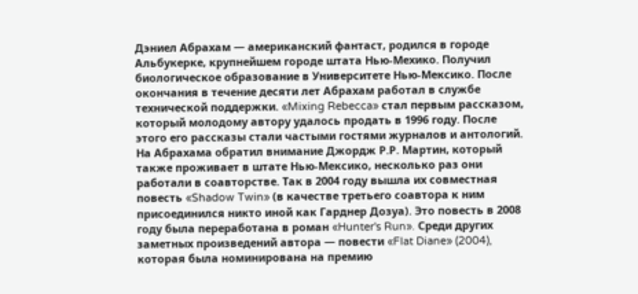Дэниел Абрахам — американский фантаст, родился в городе Альбукерке, крупнейшем городе штата Нью-Мехико. Получил биологическое образование в Университете Нью-Мексико. После окончания в течение десяти лет Абрахам работал в службе технической поддержки. «Mixing Rebecca» стал первым рассказом, который молодому автору удалось продать в 1996 году. После этого его рассказы стали частыми гостями журналов и антологий. На Абрахама обратил внимание Джордж Р.Р. Мартин, который также проживает в штате Нью-Мексико, несколько раз они работали в соавторстве. Так в 2004 году вышла их совместная повесть «Shadow Twin» (в качестве третьего соавтора к ним присоединился никто иной как Гарднер Дозуа). Это повесть в 2008 году была переработана в роман «Hunter's Run». Среди других заметных произведений автора — повести «Flat Diane» (2004), которая была номинирована на премию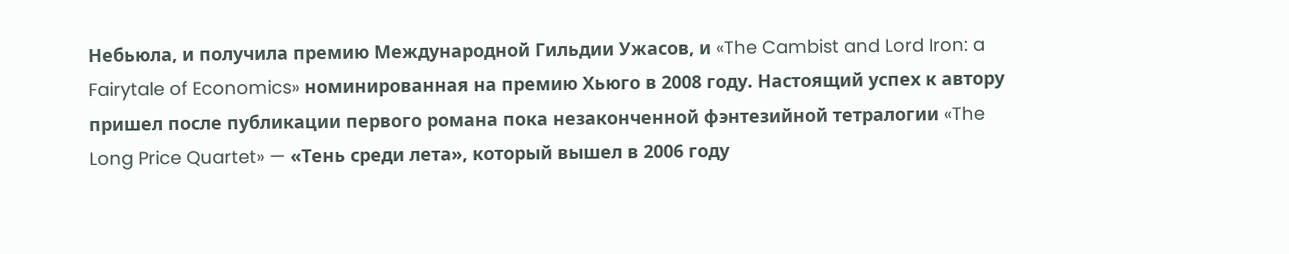Небьюла, и получила премию Международной Гильдии Ужасов, и «The Cambist and Lord Iron: a Fairytale of Economics» номинированная на премию Хьюго в 2008 году. Настоящий успех к автору пришел после публикации первого романа пока незаконченной фэнтезийной тетралогии «The Long Price Quartet» — «Тень среди лета», который вышел в 2006 году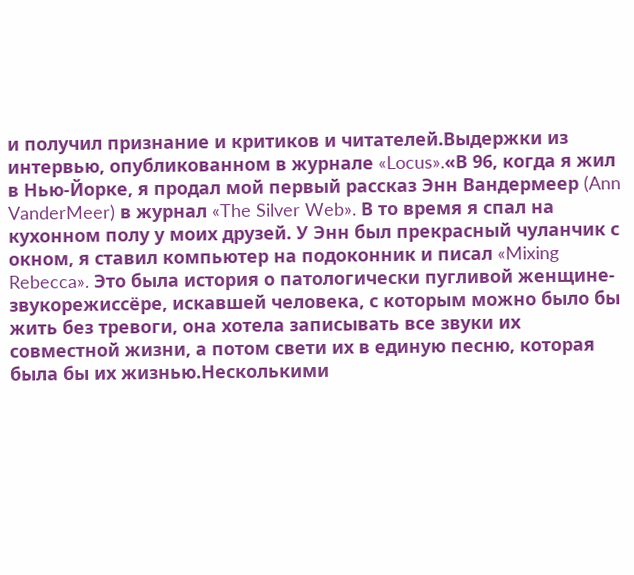и получил признание и критиков и читателей.Выдержки из интервью, опубликованном в журнале «Locus».«В 96, когда я жил в Нью-Йорке, я продал мой первый рассказ Энн Вандермеер (Ann VanderMeer) в журнал «The Silver Web». В то время я спал на кухонном полу у моих друзей. У Энн был прекрасный чуланчик с окном, я ставил компьютер на подоконник и писал «Mixing Rebecca». Это была история о патологически пугливой женщине-звукорежиссёре, искавшей человека, с которым можно было бы жить без тревоги, она хотела записывать все звуки их совместной жизни, а потом свети их в единую песню, которая была бы их жизнью.Несколькими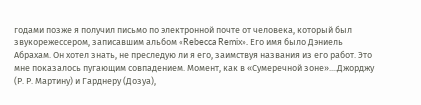годами позже я получил письмо по электронной почте от человека, который был звукорежессером, записавшим альбом «Rebecca Remix». Его имя было Дэниель Абрахам. Он хотел знать, не преследую ли я его, заимствуя названия из его работ. Это мне показалось пугающим совпадением. Момент, как в «Сумеречной зоне»....Джорджу (Р. Р. Мартину) и Гарднеру (Дозуа),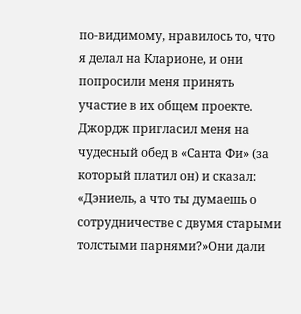по-видимому, нравилось то, что я делал на Кларионе, и они попросили меня принять участие в их общем проекте. Джордж пригласил меня на чудесный обед в «Санта Фи» (за который платил он) и сказал: «Дэниель, а что ты думаешь о сотрудничестве с двумя старыми толстыми парнями?»Они дали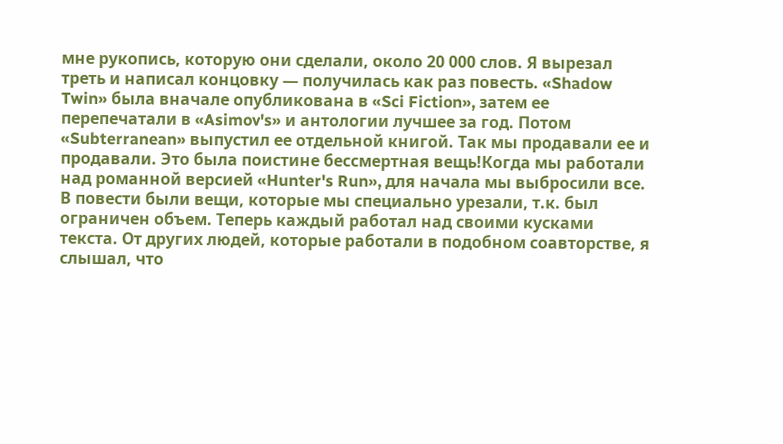мне рукопись, которую они сделали, около 20 000 слов. Я вырезал треть и написал концовку — получилась как раз повесть. «Shadow Twin» была вначале опубликована в «Sci Fiction», затем ее перепечатали в «Asimov's» и антологии лучшее за год. Потом «Subterranean» выпустил ее отдельной книгой. Так мы продавали ее и продавали. Это была поистине бессмертная вещь!Когда мы работали над романной версией «Hunter's Run», для начала мы выбросили все. В повести были вещи, которые мы специально урезали, т.к. был ограничен объем. Теперь каждый работал над своими кусками текста. От других людей, которые работали в подобном соавторстве, я слышал, что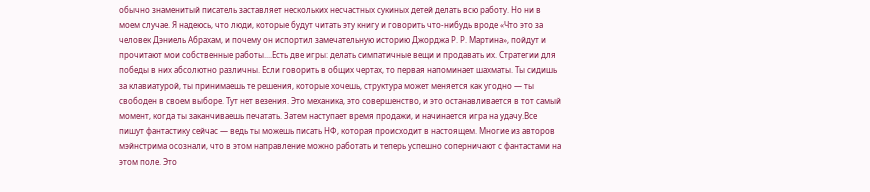обычно знаменитый писатель заставляет нескольких несчастных сукиных детей делать всю работу. Но ни в моем случае. Я надеюсь, что люди, которые будут читать эту книгу и говорить что-нибудь вроде «Что это за человек Дэниель Абрахам, и почему он испортил замечательную историю Джорджа Р. Р. Мартина», пойдут и прочитают мои собственные работы....Есть две игры: делать симпатичные вещи и продавать их. Стратегии для победы в них абсолютно различны. Если говорить в общих чертах, то первая напоминает шахматы. Ты сидишь за клавиатурой, ты принимаешь те решения, которые хочешь, структура может меняется как угодно — ты свободен в своем выборе. Тут нет везения. Это механика, это совершенство, и это останавливается в тот самый момент, когда ты заканчиваешь печатать. Затем наступает время продажи, и начинается игра на удачу.Все пишут фантастику сейчас — ведь ты можешь писать НФ, которая происходит в настоящем. Многие из авторов мэйнстрима осознали, что в этом направление можно работать и теперь успешно соперничают с фантастами на этом поле. Это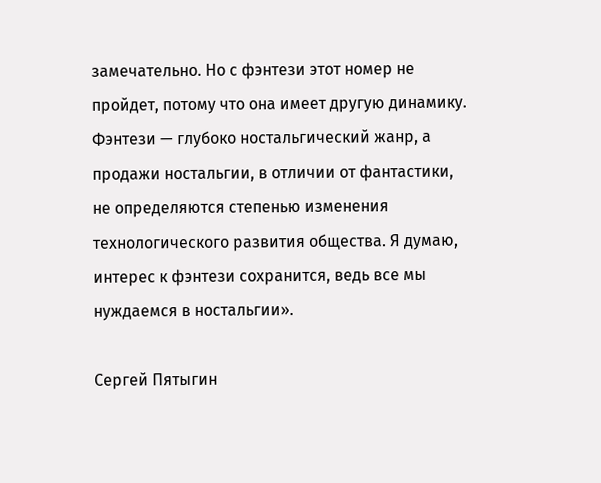замечательно. Но с фэнтези этот номер не пройдет, потому что она имеет другую динамику. Фэнтези — глубоко ностальгический жанр, а продажи ностальгии, в отличии от фантастики, не определяются степенью изменения технологического развития общества. Я думаю, интерес к фэнтези сохранится, ведь все мы нуждаемся в ностальгии».

Сергей Пятыгин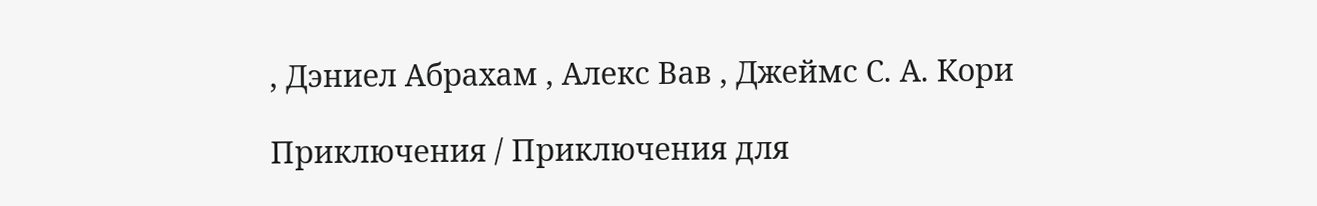, Дэниел Абрахам , Алекс Вав , Джеймс С. А. Кори

Приключения / Приключения для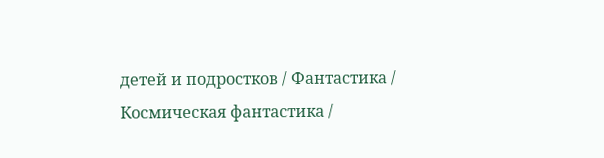детей и подростков / Фантастика / Космическая фантастика /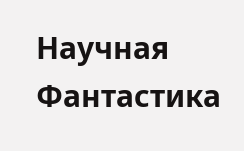Научная Фантастика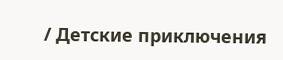/ Детские приключения